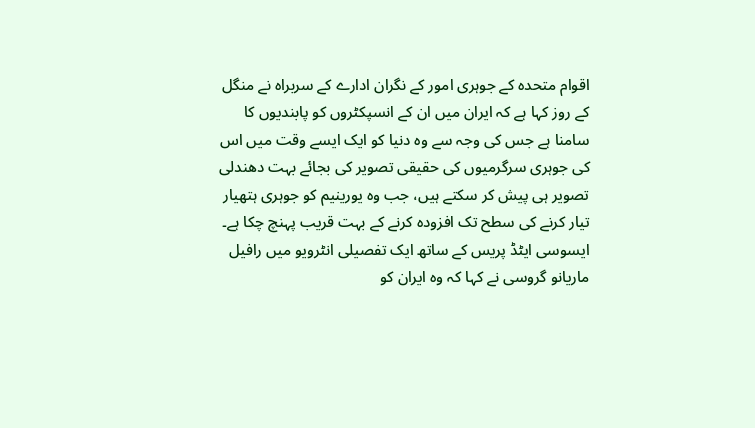اقوام متحدہ کے جوہری امور کے نگران ادارے کے سربراہ نے منگل کے روز کہا ہے کہ ایران میں ان کے انسپکٹروں کو پابندیوں کا سامنا ہے جس کی وجہ سے وہ دنیا کو ایک ایسے وقت میں اس کی جوہری سرگرمیوں کی حقیقی تصویر کی بجائے بہت دھندلی تصویر ہی پیش کر سکتے ہیں، جب وہ یورینیم کو جوہری ہتھیار تیار کرنے کی سطح تک افزودہ کرنے کے بہت قریب پہنچ چکا ہے۔
ایسوسی ایٹڈ پریس کے ساتھ ایک تفصیلی انٹرویو میں رافیل ماریانو گروسی نے کہا کہ وہ ایران کو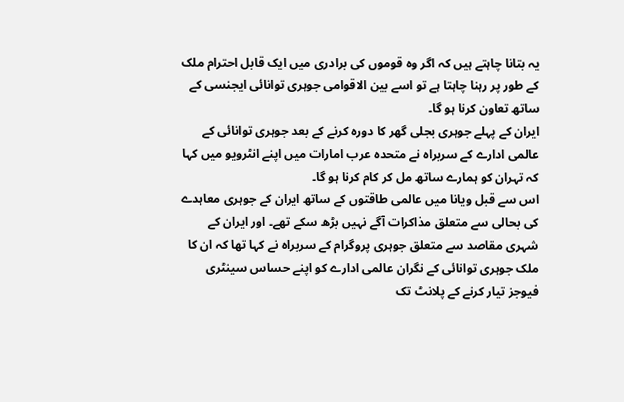یہ بتانا چاہتے ہیں کہ اگر وہ قوموں کی برادری میں ایک قابل احترام ملک کے طور پر رہنا چاہتا ہے تو اسے بین الاقوامی جوہری توانائی ایجنسی کے ساتھ تعاون کرنا ہو گا۔
ایران کے پہلے جوہری بجلی گھر کا دورہ کرنے کے بعد جوہری توانائی کے عالمی ادارے کے سربراہ نے متحدہ عرب امارات میں اپنے انٹرویو میں کہا کہ تہران کو ہمارے ساتھ مل کر کام کرنا ہو گا۔
اس سے قبل ویانا میں عالمی طاقتوں کے ساتھ ایران کے جوہری معاہدے کی بحالی سے متعلق مذاکرات آگے نہیں بڑھ سکے تھے۔ اور ایران کے شہری مقاصد سے متعلق جوہری پروگرام کے سربراہ نے کہا تھا کہ ان کا ملک جوہری توانائی کے نگران عالمی ادارے کو اپنے حساس سینٹری فیوجز تیار کرنے کے پلانٹ تک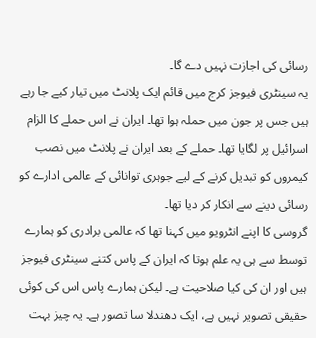رسائی کی اجازت نہیں دے گا۔
یہ سینٹری فیوجز کرج میں قائم ایک پلانٹ میں تیار کیے جا رہے ہیں جس پر جون میں حملہ ہوا تھا۔ ایران نے اس حملے کا الزام اسرائیل پر لگایا تھا۔ حملے کے بعد ایران نے پلانٹ میں نصب کیمروں کو تبدیل کرنے کے لیے جوہری توانائی کے عالمی ادارے کو رسائی دینے سے انکار کر دیا تھا۔
گروسی کا اپنے انٹرویو میں کہنا تھا کہ عالمی برادری کو ہمارے توسط سے ہی یہ علم ہوتا کہ ایران کے پاس کتنے سینٹری فیوجز ہیں اور ان کی کیا صلاحیت ہے۔ لیکن ہمارے پاس اس کی کوئی حقیقی تصویر نہیں ہے، ایک دھندلا سا تصور ہے۔ یہ چیز بہت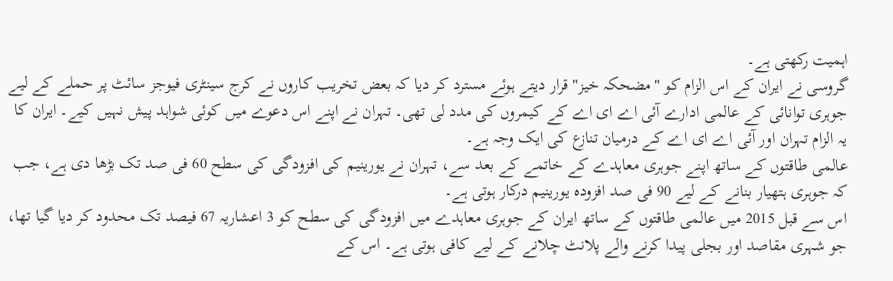اہمیت رکھتی ہے۔
گروسی نے ایران کے اس الزام کو "مضحکہ خیز" قرار دیتے ہوئے مسترد کر دیا کہ بعض تخریب کاروں نے کرج سینٹری فیوجز سائٹ پر حملے کے لیے جوہری توانائی کے عالمی ادارے آئی اے ای اے کے کیمروں کی مدد لی تھی۔ تہران نے اپنے اس دعوے میں کوئی شواہد پیش نہیں کیے۔ ایران کا یہ الزام تہران اور آئی اے ای اے کے درمیان تنازع کی ایک وجہ ہے۔
عالمی طاقتوں کے ساتھ اپنے جوہری معاہدے کے خاتمے کے بعد سے، تہران نے یورینیم کی افزودگی کی سطح 60 فی صد تک بڑھا دی ہے، جب کہ جوہری ہتھیار بنانے کے لیے 90 فی صد افزودہ یورینیم درکار ہوتی ہے۔
اس سے قبل 2015 میں عالمی طاقتوں کے ساتھ ایران کے جوہری معاہدے میں افزودگی کی سطح کو 3 اعشاریہ 67 فیصد تک محدود کر دیا گیا تھا، جو شہری مقاصد اور بجلی پیدا کرنے والے پلانٹ چلانے کے لیے کافی ہوتی ہے۔ اس کے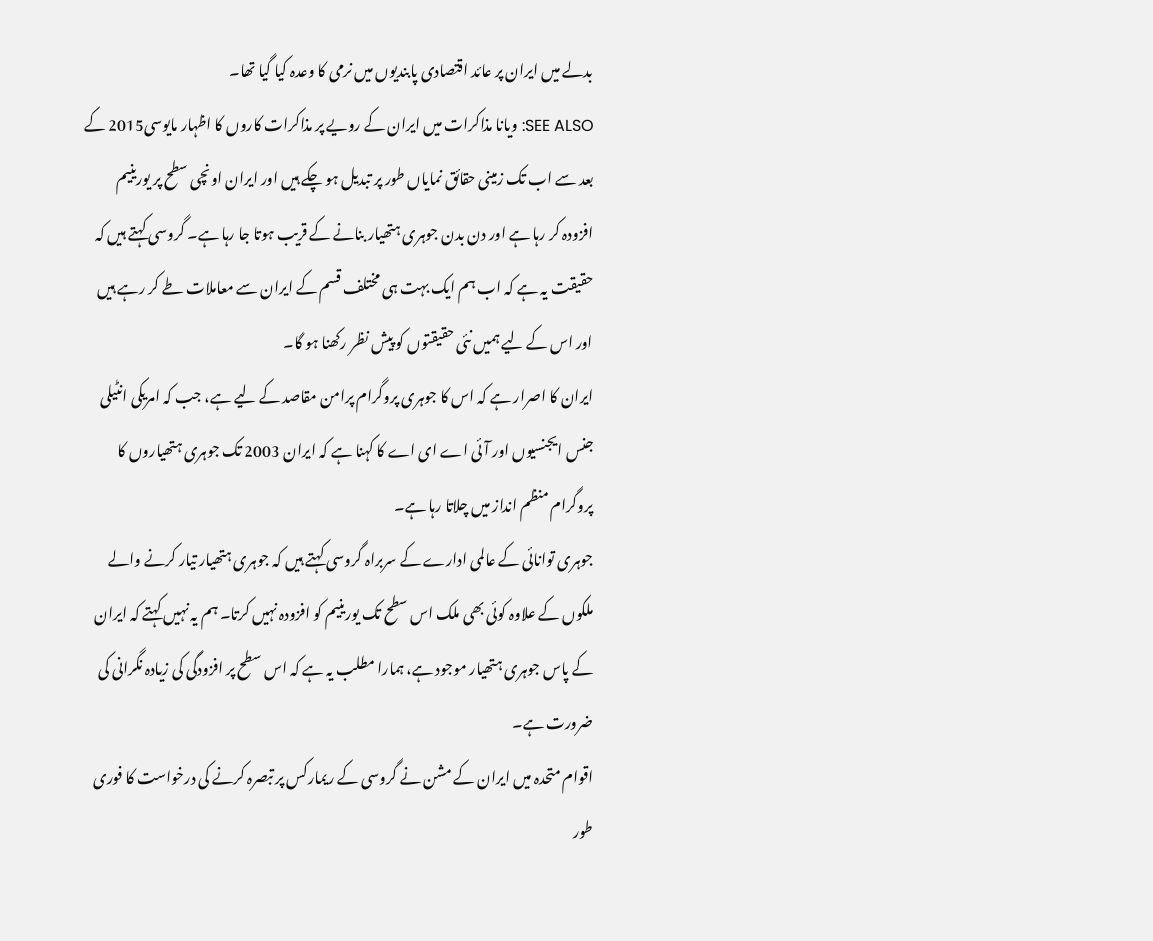بدلے میں ایران پر عائد اقتصادی پابندیوں میں نرمی کا وعدہ کیا گیا تھا۔
SEE ALSO: ویانا مذاکرات میں ایران کے رویے پر مذاکرات کاروں کا اظہار مایوسی2015 کے بعد سے اب تک زمینی حقائق نمایاں طور پر تبدیل ہو چکے ہیں اور ایران اونچی سطح پر یورینیم افزودہ کر رہا ہے اور دن بدن جوہری ہتھیار بنانے کے قریب ہوتا جا رہا ہے۔ گروسی کہتے ہیں کہ حقیقت یہ ہے کہ اب ہم ایک بہت ہی مختلف قسم کے ایران سے معاملات طے کر رہے ہیں اور اس کے لیے ہمیں نئی حقیقتوں کو پیش نظر رکھنا ہو گا۔
ایران کا اصرار ہے کہ اس کا جوہری پروگرام پرامن مقاصد کے لیے ہے، جب کہ امریکی انٹیلی جنس ایجنسیوں اور آئی اے ای اے کا کہنا ہے کہ ایران 2003 تک جوہری ہتھیاروں کا پروگرام منظم انداز میں چلاتا رہا ہے۔
جوہری توانائی کے عالمی ادارے کے سربراہ گروسی کہتے ہیں کہ جوہری ہتھیار تیار کرنے والے ملکوں کے علاوہ کوئی بھی ملک اس سطح تک یورینیم کو افزودہ نہیں کرتا۔ ہم یہ نہیں کہتے کہ ایران کے پاس جوہری ہتھیار موجود ہے، ہمارا مطلب یہ ہے کہ اس سطح پر افزودگی کی زیادہ نگرانی کی ضرورت ہے۔
اقوام متحدہ میں ایران کے مشن نے گروسی کے ریمارکس پر تبصرہ کرنے کی درخواست کا فوری طور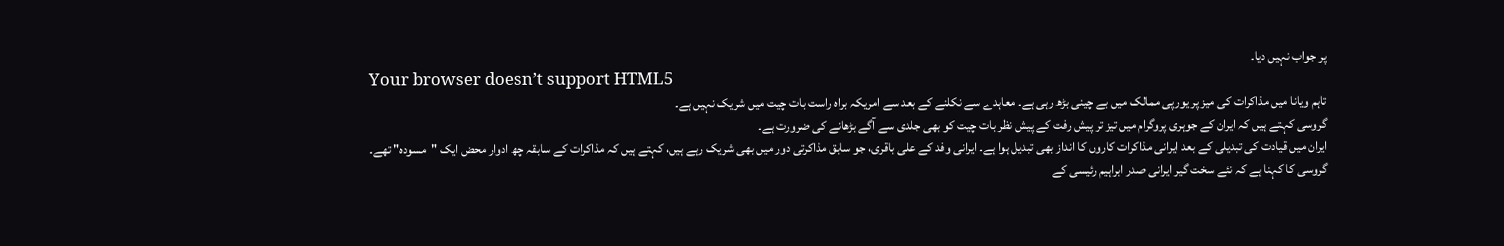پر جواب نہیں دیا۔
Your browser doesn’t support HTML5
تاہم ویانا میں مذاکرات کی میز پر یورپی ممالک میں بے چینی بڑھ رہی ہے۔ معاہدے سے نکلنے کے بعد سے امریکہ براہ راست بات چیت میں شریک نہیں ہے۔
گروسی کہتے ہیں کہ ایران کے جوہری پروگرام میں تیز تر پیش رفت کے پیش نظر بات چیت کو بھی جلدی سے آگے بڑھانے کی ضرورت ہے۔
ایران میں قیادت کی تبدیلی کے بعد ایرانی مذاکرات کاروں کا انداز بھی تبدیل ہوا ہے۔ ایرانی وفد کے علی باقری، جو سابق مذاکرتی دور میں بھی شریک رہے ہیں، کہتے ہیں کہ مذاکرات کے سابقہ چھ ادوار محض ایک "مسودہ" تھے۔
گروسی کا کہنا ہے کہ نئے سخت گیر ایرانی صدر ابراہیم رئیسی کے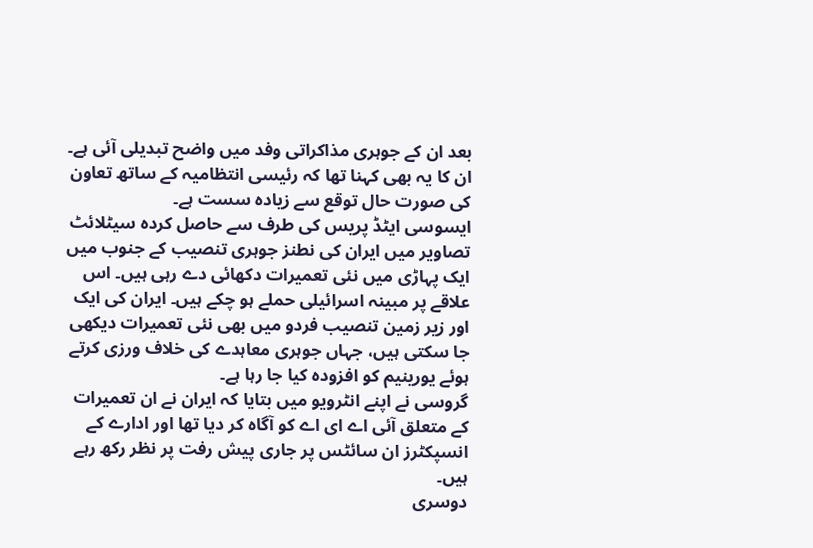بعد ان کے جوہری مذاکراتی وفد میں واضح تبدیلی آئی ہے۔ ان کا یہ بھی کہنا تھا کہ رئیسی انتظامیہ کے ساتھ تعاون کی صورت حال توقع سے زیادہ سست ہے۔
ایسوسی ایٹڈ پریس کی طرف سے حاصل کردہ سیٹلائٹ تصاویر میں ایران کی نطنز جوہری تنصیب کے جنوب میں ایک پہاڑی میں نئی تعمیرات دکھائی دے رہی ہیں۔ اس علاقے پر مبینہ اسرائیلی حملے ہو چکے ہیں۔ ایران کی ایک اور زیر زمین تنصیب فردو میں بھی نئی تعمیرات دیکھی جا سکتی ہیں، جہاں جوہری معاہدے کی خلاف ورزی کرتے ہوئے یورینیم کو افزودہ کیا جا رہا ہے۔
گروسی نے اپنے انٹرویو میں بتایا کہ ایران نے ان تعمیرات کے متعلق آئی اے ای اے کو آگاہ کر دیا تھا اور ادارے کے انسپکٹرز ان سائٹس پر جاری پیش رفت پر نظر رکھ رہے ہیں۔
دوسری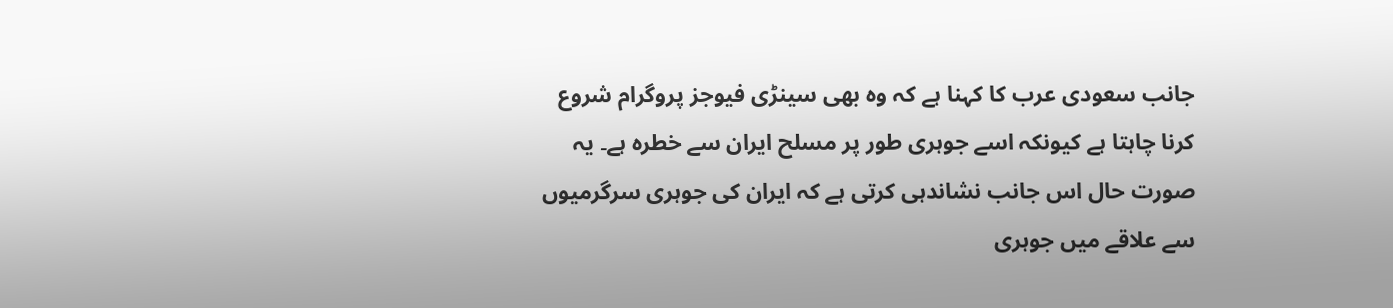جانب سعودی عرب کا کہنا ہے کہ وہ بھی سینڑی فیوجز پروگرام شروع کرنا چاہتا ہے کیونکہ اسے جوہری طور پر مسلح ایران سے خطرہ ہے۔ یہ صورت حال اس جانب نشاندہی کرتی ہے کہ ایران کی جوہری سرگرمیوں سے علاقے میں جوہری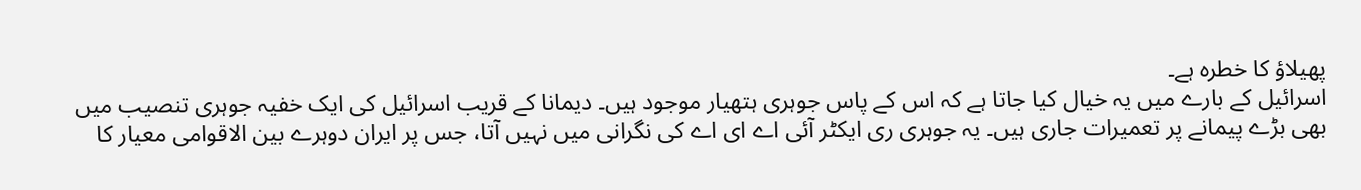پھیلاؤ کا خطرہ ہے۔
اسرائیل کے بارے میں یہ خیال کیا جاتا ہے کہ اس کے پاس جوہری ہتھیار موجود ہیں۔ دیمانا کے قریب اسرائیل کی ایک خفیہ جوہری تنصیب میں بھی بڑے پیمانے پر تعمیرات جاری ہیں۔ یہ جوہری ری ایکٹر آئی اے ای اے کی نگرانی میں نہیں آتا، جس پر ایران دوہرے بین الاقوامی معیار کا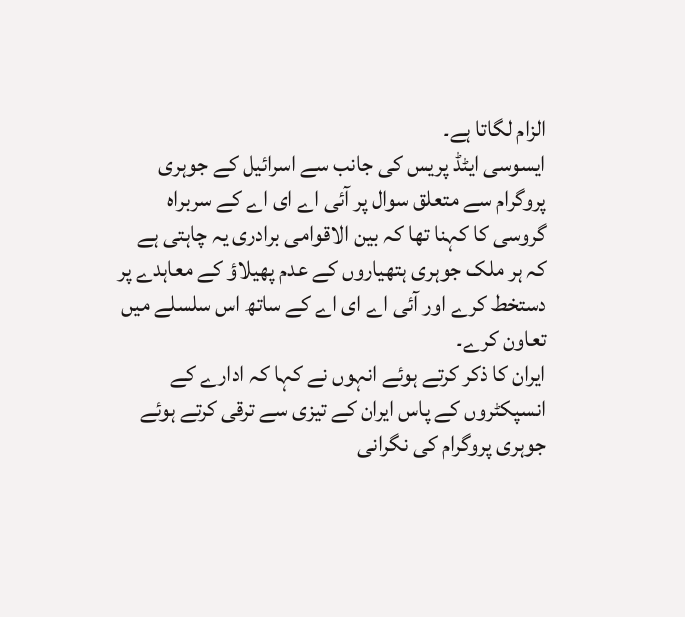الزام لگاتا ہے۔
ایسوسی ایٹڈ پریس کی جانب سے اسرائیل کے جوہری پروگرام سے متعلق سوال پر آئی اے ای اے کے سربراہ گروسی کا کہنا تھا کہ بین الاقوامی برادری یہ چاہتی ہے کہ ہر ملک جوہری ہتھیاروں کے عدم پھیلاؤ کے معاہدے پر دستخط کرے اور آئی اے ای اے کے ساتھ اس سلسلے میں تعاون کرے۔
ایران کا ذکر کرتے ہوئے انہوں نے کہا کہ ادارے کے انسپکٹروں کے پاس ایران کے تیزی سے ترقی کرتے ہوئے جوہری پروگرام کی نگرانی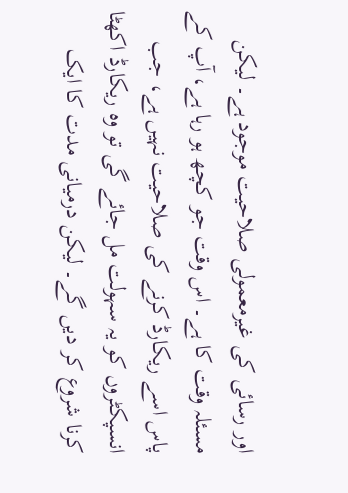اور رسائی کی غیرمعمولی صلاحیت موجود ہے۔ لیکن مسئلہ وقت کا ہے۔ اس وقت جو کچھ ہو رہا ہے، آپ کے پاس اسے ریکارڈ کرنے کی صلاحیت نہیں ہے، جب انسپکٹروں کو یہ سہولت مل جائے گی تو وہ ریکارڈ اکھٹا کرنا شروع کر دیں گے۔ لیکن درمیانی مدت کا ایک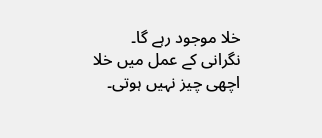خلا موجود رہے گا۔ نگرانی کے عمل میں خلا اچھی چیز نہیں ہوتی۔